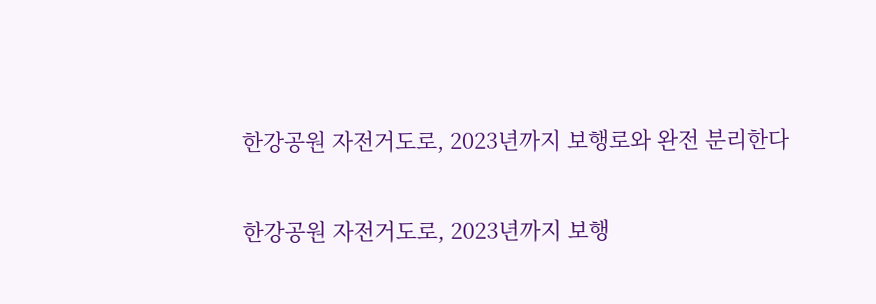한강공원 자전거도로, 2023년까지 보행로와 완전 분리한다

한강공원 자전거도로, 2023년까지 보행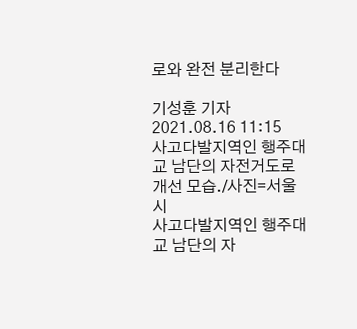로와 완전 분리한다

기성훈 기자
2021.08.16 11:15
사고다발지역인 행주대교 남단의 자전거도로 개선 모습./사진=서울시
사고다발지역인 행주대교 남단의 자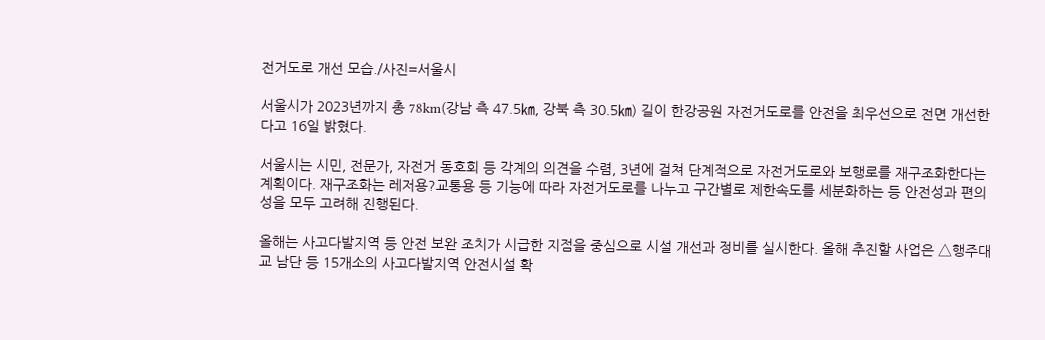전거도로 개선 모습./사진=서울시

서울시가 2023년까지 총 78km(강남 측 47.5㎞, 강북 측 30.5㎞) 길이 한강공원 자전거도로를 안전을 최우선으로 전면 개선한다고 16일 밝혔다.

서울시는 시민, 전문가, 자전거 동호회 등 각계의 의견을 수렴, 3년에 걸쳐 단계적으로 자전거도로와 보행로를 재구조화한다는 계획이다. 재구조화는 레저용?교통용 등 기능에 따라 자전거도로를 나누고 구간별로 제한속도를 세분화하는 등 안전성과 편의성을 모두 고려해 진행된다.

올해는 사고다발지역 등 안전 보완 조치가 시급한 지점을 중심으로 시설 개선과 정비를 실시한다. 올해 추진할 사업은 △행주대교 남단 등 15개소의 사고다발지역 안전시설 확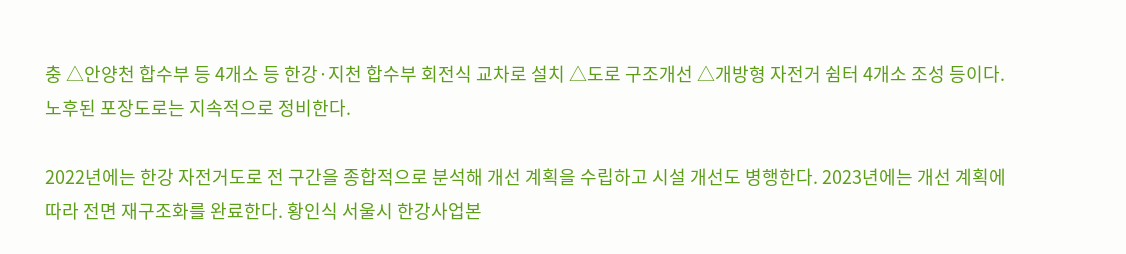충 △안양천 합수부 등 4개소 등 한강·지천 합수부 회전식 교차로 설치 △도로 구조개선 △개방형 자전거 쉼터 4개소 조성 등이다. 노후된 포장도로는 지속적으로 정비한다.

2022년에는 한강 자전거도로 전 구간을 종합적으로 분석해 개선 계획을 수립하고 시설 개선도 병행한다. 2023년에는 개선 계획에 따라 전면 재구조화를 완료한다. 황인식 서울시 한강사업본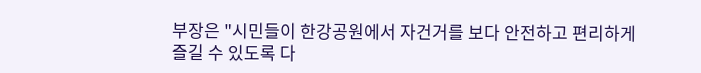부장은 "시민들이 한강공원에서 자건거를 보다 안전하고 편리하게 즐길 수 있도록 다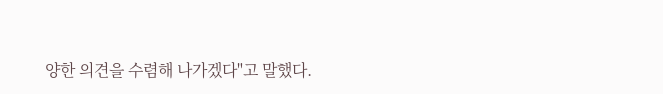양한 의견을 수렴해 나가겠다"고 말했다.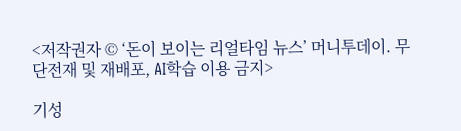<저작권자 © ‘돈이 보이는 리얼타임 뉴스’ 머니투데이. 무단전재 및 재배포, AI학습 이용 금지>

기성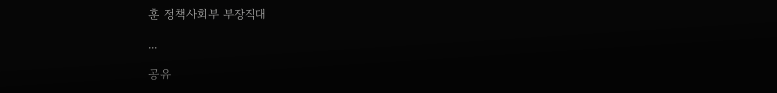훈 정책사회부 부장직대

...

공유